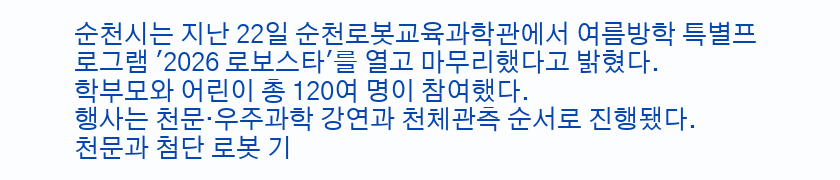순천시는 지난 22일 순천로봇교육과학관에서 여름방학 특별프로그램 '2026 로보스타'를 열고 마무리했다고 밝혔다.
학부모와 어린이 총 120여 명이 참여했다.
행사는 천문·우주과학 강연과 천체관측 순서로 진행됐다.
천문과 첨단 로봇 기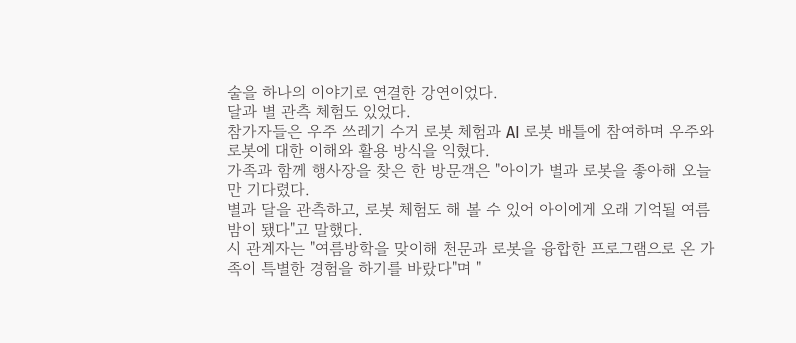술을 하나의 이야기로 연결한 강연이었다.
달과 별 관측 체험도 있었다.
참가자들은 우주 쓰레기 수거 로봇 체험과 AI 로봇 배틀에 참여하며 우주와 로봇에 대한 이해와 활용 방식을 익혔다.
가족과 함께 행사장을 찾은 한 방문객은 "아이가 별과 로봇을 좋아해 오늘만 기다렸다.
별과 달을 관측하고, 로봇 체험도 해 볼 수 있어 아이에게 오래 기억될 여름밤이 됐다"고 말했다.
시 관계자는 "여름방학을 맞이해 천문과 로봇을 융합한 프로그램으로 온 가족이 특별한 경험을 하기를 바랐다"며 "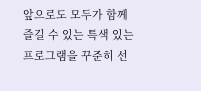앞으로도 모두가 함께 즐길 수 있는 특색 있는 프로그램을 꾸준히 선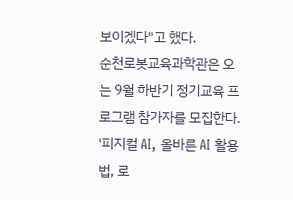보이겠다"고 했다.
순천로봇교육과학관은 오는 9월 하반기 정기교육 프로그램 참가자를 모집한다.
'피지컬 AI, 올바른 AI 활용법, 로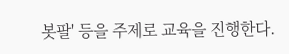봇팔' 등을 주제로 교육을 진행한다.